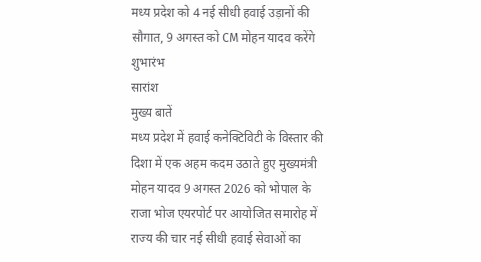मध्य प्रदेश को 4 नई सीधी हवाई उड़ानों की सौगात, 9 अगस्त को CM मोहन यादव करेंगे शुभारंभ
सारांश
मुख्य बातें
मध्य प्रदेश में हवाई कनेक्टिविटी के विस्तार की दिशा में एक अहम कदम उठाते हुए मुख्यमंत्री मोहन यादव 9 अगस्त 2026 को भोपाल के राजा भोज एयरपोर्ट पर आयोजित समारोह में राज्य की चार नई सीधी हवाई सेवाओं का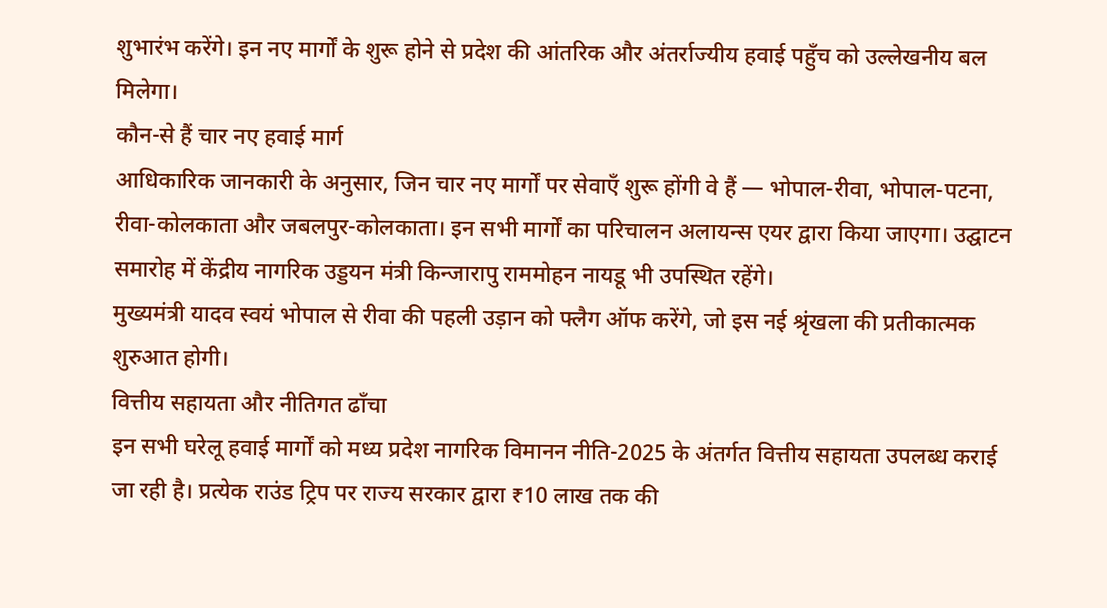शुभारंभ करेंगे। इन नए मार्गों के शुरू होने से प्रदेश की आंतरिक और अंतर्राज्यीय हवाई पहुँच को उल्लेखनीय बल मिलेगा।
कौन-से हैं चार नए हवाई मार्ग
आधिकारिक जानकारी के अनुसार, जिन चार नए मार्गों पर सेवाएँ शुरू होंगी वे हैं — भोपाल-रीवा, भोपाल-पटना, रीवा-कोलकाता और जबलपुर-कोलकाता। इन सभी मार्गों का परिचालन अलायन्स एयर द्वारा किया जाएगा। उद्घाटन समारोह में केंद्रीय नागरिक उड्डयन मंत्री किन्जारापु राममोहन नायडू भी उपस्थित रहेंगे।
मुख्यमंत्री यादव स्वयं भोपाल से रीवा की पहली उड़ान को फ्लैग ऑफ करेंगे, जो इस नई श्रृंखला की प्रतीकात्मक शुरुआत होगी।
वित्तीय सहायता और नीतिगत ढाँचा
इन सभी घरेलू हवाई मार्गों को मध्य प्रदेश नागरिक विमानन नीति-2025 के अंतर्गत वित्तीय सहायता उपलब्ध कराई जा रही है। प्रत्येक राउंड ट्रिप पर राज्य सरकार द्वारा ₹10 लाख तक की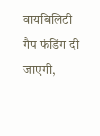वायबिलिटी गैप फंडिंग दी जाएगी,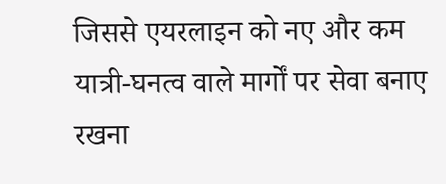जिससे एयरलाइन को नए और कम यात्री-घनत्व वाले मार्गों पर सेवा बनाए रखना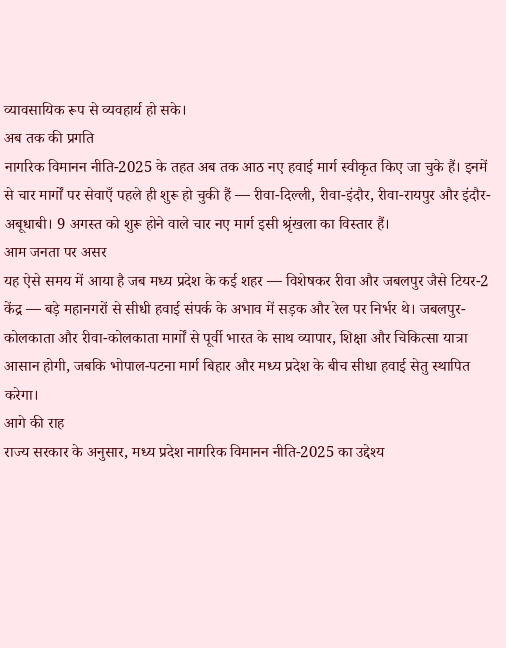व्यावसायिक रूप से व्यवहार्य हो सके।
अब तक की प्रगति
नागरिक विमानन नीति-2025 के तहत अब तक आठ नए हवाई मार्ग स्वीकृत किए जा चुके हैं। इनमें से चार मार्गों पर सेवाएँ पहले ही शुरू हो चुकी हैं — रीवा-दिल्ली, रीवा-इंदौर, रीवा-रायपुर और इंदौर-अबूधाबी। 9 अगस्त को शुरू होने वाले चार नए मार्ग इसी श्रृंखला का विस्तार हैं।
आम जनता पर असर
यह ऐसे समय में आया है जब मध्य प्रदेश के कई शहर — विशेषकर रीवा और जबलपुर जैसे टियर-2 केंद्र — बड़े महानगरों से सीधी हवाई संपर्क के अभाव में सड़क और रेल पर निर्भर थे। जबलपुर-कोलकाता और रीवा-कोलकाता मार्गों से पूर्वी भारत के साथ व्यापार, शिक्षा और चिकित्सा यात्रा आसान होगी, जबकि भोपाल-पटना मार्ग बिहार और मध्य प्रदेश के बीच सीधा हवाई सेतु स्थापित करेगा।
आगे की राह
राज्य सरकार के अनुसार, मध्य प्रदेश नागरिक विमानन नीति-2025 का उद्देश्य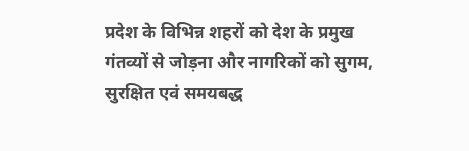प्रदेश के विभिन्न शहरों को देश के प्रमुख गंतव्यों से जोड़ना और नागरिकों को सुगम, सुरक्षित एवं समयबद्ध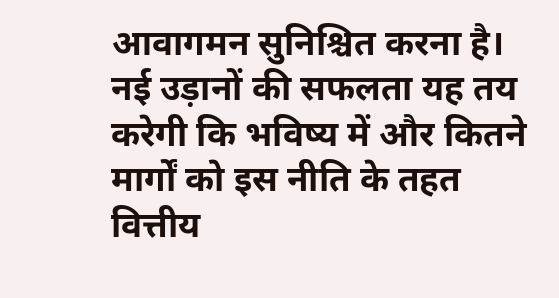आवागमन सुनिश्चित करना है। नई उड़ानों की सफलता यह तय करेगी कि भविष्य में और कितने मार्गों को इस नीति के तहत वित्तीय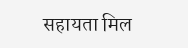सहायता मिल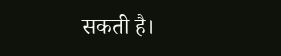सकती है।